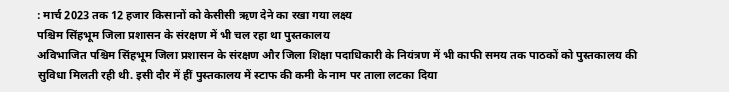: मार्च 2023 तक 12 हजार किसानों को केसीसी ऋण देने का रखा गया लक्ष्य
पश्चिम सिंहभूम जिला प्रशासन के संरक्षण में भी चल रहा था पुस्तकालय
अविभाजित पश्चिम सिंहभूम जिला प्रशासन के संरक्षण और जिला शिक्षा पदाधिकारी के नियंत्रण में भी काफी समय तक पाठकों को पुस्तकालय की सुविधा मिलती रही थी. इसी दौर में हीं पुस्तकालय में स्टाफ की कमी के नाम पर ताला लटका दिया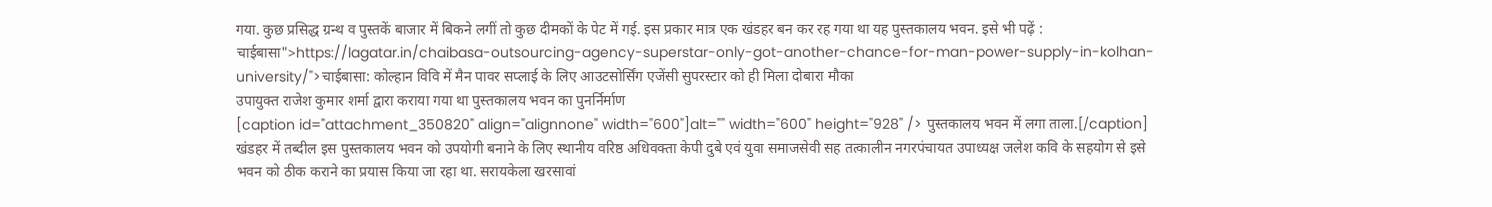गया. कुछ प्रसिद्ध ग्रन्थ व पुस्तकें बाजार में बिकने लगीं तो कुछ दीमकों के पेट में गई. इस प्रकार मात्र एक खंडहर बन कर रह गया था यह पुस्तकालय भवन. इसे भी पढ़ें : चाईबासा">https://lagatar.in/chaibasa-outsourcing-agency-superstar-only-got-another-chance-for-man-power-supply-in-kolhan-university/">चाईबासा: कोल्हान विवि में मैन पावर सप्लाई के लिए आउटसोर्सिंग एजेंसी सुपरस्टार को ही मिला दोबारा मौका
उपायुक्त राजेश कुमार शर्मा द्वारा कराया गया था पुस्तकालय भवन का पुनर्निर्माण
[caption id="attachment_350820" align="alignnone" width="600"]alt="" width="600" height="928" /> पुस्तकालय भवन में लगा ताला.[/caption] खंडहर में तब्दील इस पुस्तकालय भवन को उपयोगी बनाने के लिए स्थानीय वरिष्ठ अधिवक्ता केपी दुबे एवं युवा समाजसेवी सह तत्कालीन नगरपंचायत उपाध्यक्ष जलेश कवि के सहयोग से इसे भवन को ठीक कराने का प्रयास किया जा रहा था. सरायकेला खरसावां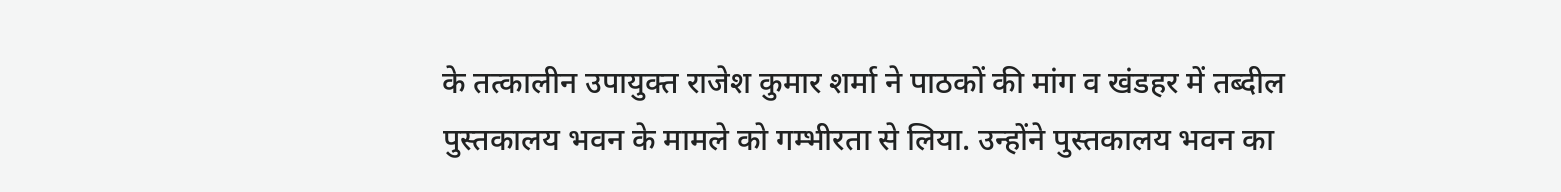के तत्कालीन उपायुक्त राजेश कुमार शर्मा ने पाठकों की मांग व खंडहर में तब्दील पुस्तकालय भवन के मामले को गम्भीरता से लिया. उन्होंने पुस्तकालय भवन का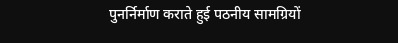पुनर्निर्माण कराते हुई पठनीय सामग्रियों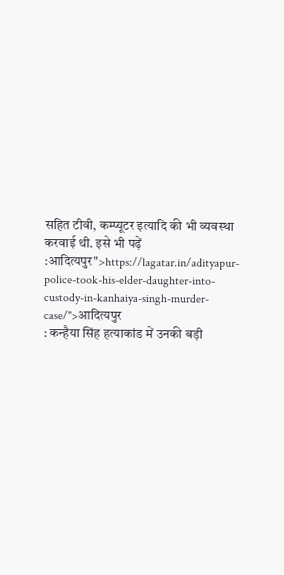सहित टीवी, कम्प्यूटर इत्यादि की भी व्यवस्था करवाई थी. इसे भी पढ़ें :आदित्यपुर">https://lagatar.in/adityapur-police-took-his-elder-daughter-into-custody-in-kanhaiya-singh-murder-case/">आदित्यपुर
: कन्हैया सिंह हत्याकांड में उनकी बड़ी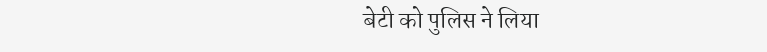बेटी को पुलिस ने लिया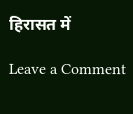हिरासत में

Leave a Comment